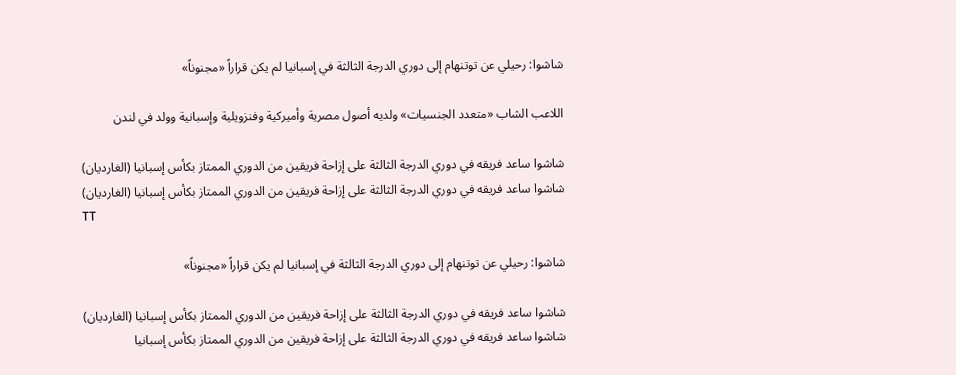شاشوا: رحيلي عن توتنهام إلى دوري الدرجة الثالثة في إسبانيا لم يكن قراراً «مجنوناً»

اللاعب الشاب «متعدد الجنسيات» ولديه أصول مصرية وأميركية وفنزويلية وإسبانية وولد في لندن

شاشوا ساعد فريقه في دوري الدرجة الثالثة على إزاحة فريقين من الدوري الممتاز بكأس إسبانيا (الغارديان)
شاشوا ساعد فريقه في دوري الدرجة الثالثة على إزاحة فريقين من الدوري الممتاز بكأس إسبانيا (الغارديان)
TT

شاشوا: رحيلي عن توتنهام إلى دوري الدرجة الثالثة في إسبانيا لم يكن قراراً «مجنوناً»

شاشوا ساعد فريقه في دوري الدرجة الثالثة على إزاحة فريقين من الدوري الممتاز بكأس إسبانيا (الغارديان)
شاشوا ساعد فريقه في دوري الدرجة الثالثة على إزاحة فريقين من الدوري الممتاز بكأس إسبانيا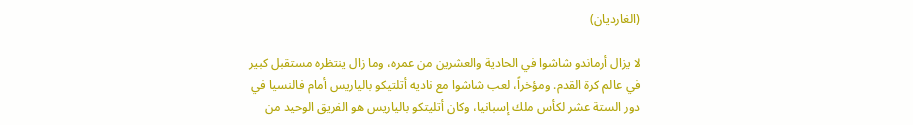(الغارديان)

لا يزال أرماندو شاشوا في الحادية والعشرين من عمره، وما زال ينتظره مستقبل كبير في عالم كرة القدم. ومؤخراً، لعب شاشوا مع ناديه أتلتيكو بالياريس أمام فالنسيا في دور الستة عشر لكأس ملك إسبانيا، وكان أتليتكو بالياريس هو الفريق الوحيد من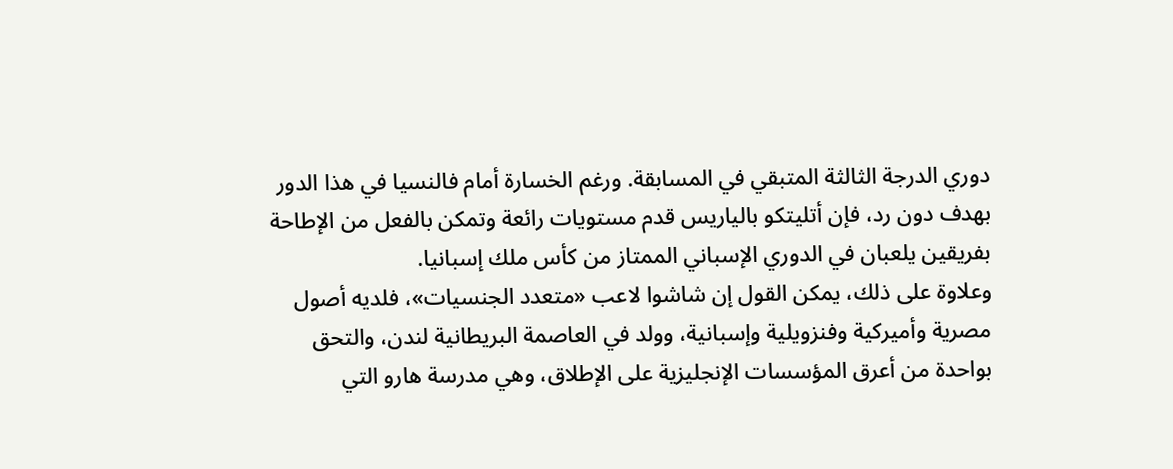دوري الدرجة الثالثة المتبقي في المسابقة. ورغم الخسارة أمام فالنسيا في هذا الدور بهدف دون رد، فإن أتليتكو بالياريس قدم مستويات رائعة وتمكن بالفعل من الإطاحة بفريقين يلعبان في الدوري الإسباني الممتاز من كأس ملك إسبانيا.
وعلاوة على ذلك، يمكن القول إن شاشوا لاعب «متعدد الجنسيات»، فلديه أصول مصرية وأميركية وفنزويلية وإسبانية، وولد في العاصمة البريطانية لندن، والتحق بواحدة من أعرق المؤسسات الإنجليزية على الإطلاق، وهي مدرسة هارو التي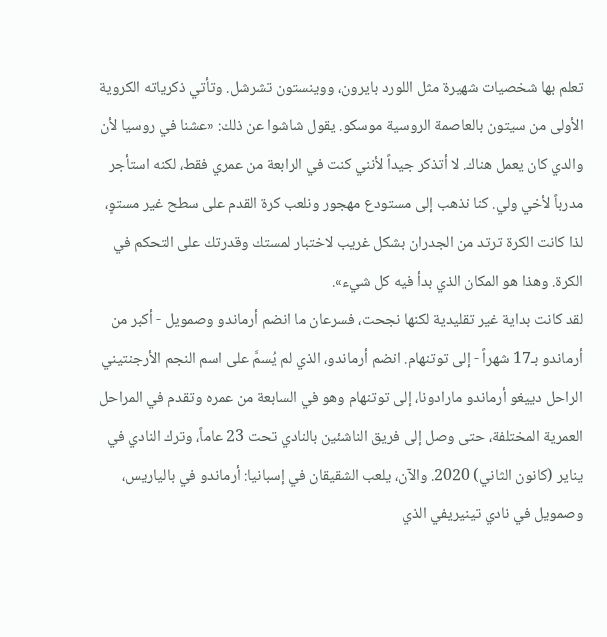تعلم بها شخصيات شهيرة مثل اللورد بايرون، ووينستون تشرشل. وتأتي ذكرياته الكروية الأولى من سيتون بالعاصمة الروسية موسكو. يقول شاشوا عن ذلك: «عشنا في روسيا لأن والدي كان يعمل هناك. لا أتذكر جيداً لأنني كنت في الرابعة من عمري فقط، لكنه استأجر مدرباً لأخي ولي. كنا نذهب إلى مستودع مهجور ونلعب كرة القدم على سطح غير مستوٍ، لذا كانت الكرة ترتد من الجدران بشكل غريب لاختبار لمستك وقدرتك على التحكم في الكرة. وهذا هو المكان الذي بدأ فيه كل شيء».
لقد كانت بداية غير تقليدية لكنها نجحت، فسرعان ما انضم أرماندو وصمويل - أكبر من أرماندو بـ17 شهراً - إلى توتنهام. انضم أرماندو، الذي لم يُسمَّ على اسم النجم الأرجنتيني الراحل دييغو أرماندو مارادونا، إلى توتنهام وهو في السابعة من عمره وتقدم في المراحل العمرية المختلفة، حتى وصل إلى فريق الناشئين بالنادي تحت 23 عاماً، وترك النادي في يناير (كانون الثاني) 2020. والآن، يلعب الشقيقان في إسبانيا: أرماندو في بالياريس، وصمويل في نادي تينيريفي الذي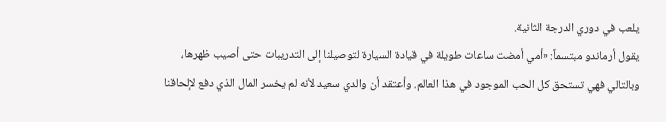يلعب في دوري الدرجة الثانية.
يقول أرماندو مبتسماً: «أمي أمضت ساعات طويلة في قيادة السيارة لتوصيلنا إلى التدريبات حتى أصيب ظهرها، وبالتالي فهي تستحق كل الحب الموجود في هذا العالم. وأعتقد أن والدي سعيد لأنه لم يخسر المال الذي دفع لإلحاقنا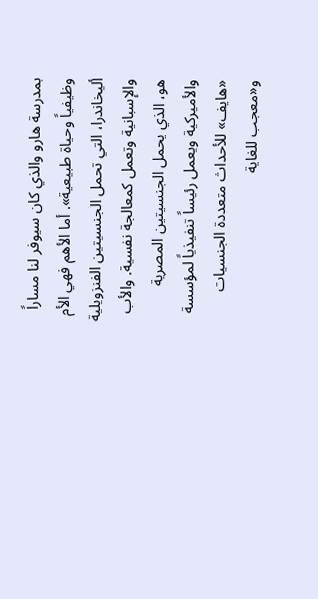بمدرسة هارو والذي كان سيوفر لنا مساراً وظيفياً وحياة طبيعية». أما الأهم فهي الأم أليخاندرا، التي تحمل الجنسيتين الفنزويلية والإسبانية وتعمل كمعالجة نفسية. والأب هو، الذي يحمل الجنسيتين المصرية والأميركية ويعمل رئيساً تنفيذياً لمؤسسة «هايف» للأحداث متعددة الجنسيات و«معجب للغاية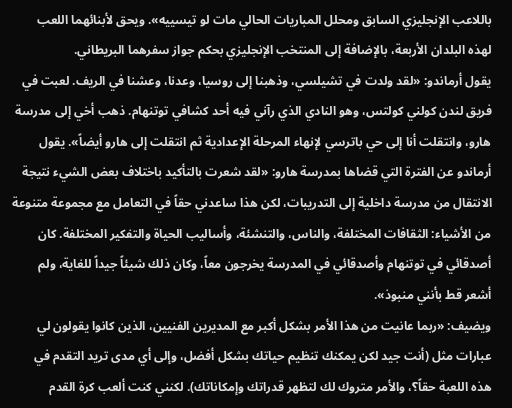باللاعب الإنجليزي السابق ومحلل المباريات الحالي مات لو تيسييه». ويحق لأبنائهما اللعب لهذه البلدان الأربعة، بالإضافة إلى المنتخب الإنجليزي بحكم جواز سفرهما البريطاني.
يقول أرماندو: «لقد ولدت في تشيلسي، وذهبنا إلى روسيا، وعدنا، وعشنا في الريف. لعبت في فريق لندن كولني كولتس، وهو النادي الذي رآني فيه أحد كشافي توتنهام. ذهب أخي إلى مدرسة هارو، وانتقلت أنا إلى حي باترسي لإنهاء المرحلة الإعدادية ثم انتقلت إلى هارو أيضاً». يقول أرماندو عن الفترة التي قضاها بمدرسة هارو: «لقد شعرت بالتأكيد باختلاف بعض الشيء نتيجة الانتقال من مدرسة داخلية إلى التدريبات، لكن هذا ساعدني حقاً في التعامل مع مجموعة متنوعة من الأشياء: الثقافات المختلفة، والناس، والتنشئة، وأساليب الحياة والتفكير المختلفة. كان أصدقائي في توتنهام وأصدقائي في المدرسة يخرجون معاً، وكان ذلك شيئاً جيداً للغاية، ولم أشعر قط بأنني منبوذ».
ويضيف: «ربما عانيت من هذا الأمر بشكل أكبر مع المديرين الفنيين، الذين كانوا يقولون لي عبارات مثل (أنت جيد لكن يمكنك تنظيم حياتك بشكل أفضل، وإلى أي مدى تريد التقدم في هذه اللعبة حقاً؟، والأمر متروك لك لتظهر قدراتك وإمكاناتك). لكنني كنت ألعب كرة القدم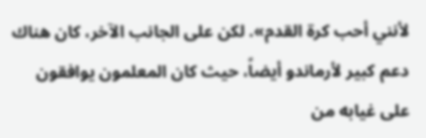لأنني أحب كرة القدم». لكن على الجانب الآخر، كان هناك دعم كبير لأرماندو أيضاً، حيث كان المعلمون يوافقون على غيابه من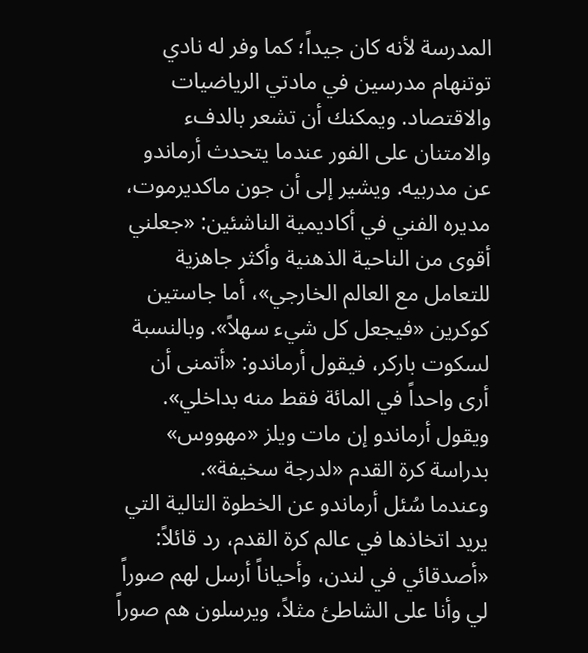المدرسة لأنه كان جيداً؛ كما وفر له نادي توتنهام مدرسين في مادتي الرياضيات والاقتصاد. ويمكنك أن تشعر بالدفء والامتنان على الفور عندما يتحدث أرماندو عن مدربيه. ويشير إلى أن جون ماكديرموت، مديره الفني في أكاديمية الناشئين: «جعلني أقوى من الناحية الذهنية وأكثر جاهزية للتعامل مع العالم الخارجي»، أما جاستين كوكرين «فيجعل كل شيء سهلاً». وبالنسبة لسكوت باركر، فيقول أرماندو: «أتمنى أن أرى واحداً في المائة فقط منه بداخلي». ويقول أرماندو إن مات ويلز «مهووس» بدراسة كرة القدم «لدرجة سخيفة».
وعندما سُئل أرماندو عن الخطوة التالية التي يريد اتخاذها في عالم كرة القدم، رد قائلاً: «أصدقائي في لندن، وأحياناً أرسل لهم صوراً لي وأنا على الشاطئ مثلاً، ويرسلون هم صوراً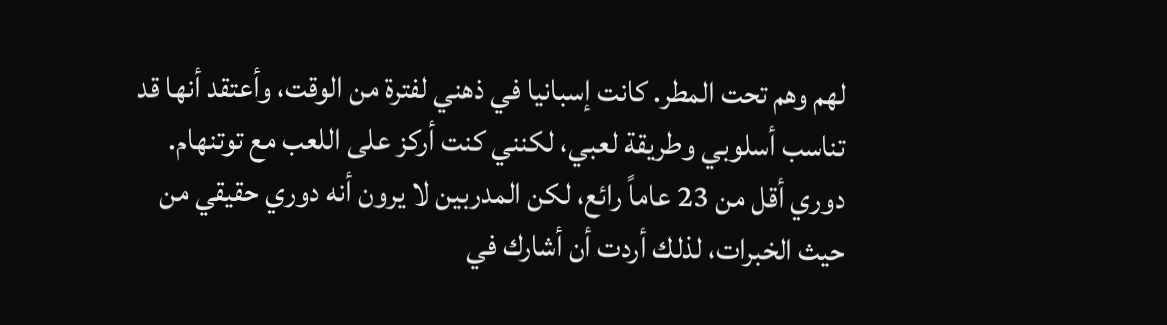لهم وهم تحت المطر. كانت إسبانيا في ذهني لفترة من الوقت، وأعتقد أنها قد تناسب أسلوبي وطريقة لعبي، لكنني كنت أركز على اللعب مع توتنهام. دوري أقل من 23 عاماً رائع، لكن المدربين لا يرون أنه دوري حقيقي من حيث الخبرات، لذلك أردت أن أشارك في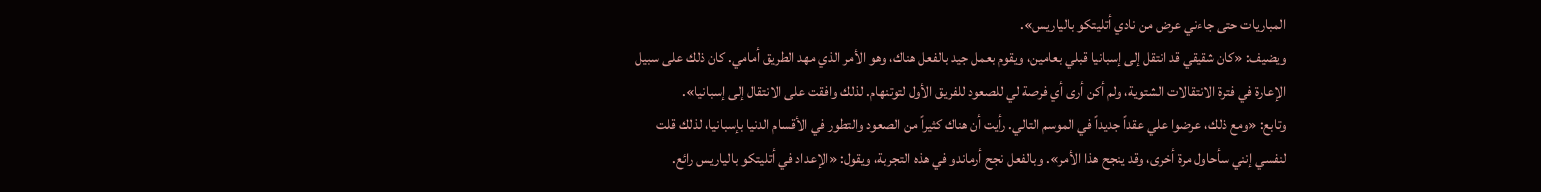المباريات حتى جاءني عرض من نادي أتليتكو بالياريس».
ويضيف: «كان شقيقي قد انتقل إلى إسبانيا قبلي بعامين، ويقوم بعمل جيد بالفعل هناك، وهو الأمر الذي مهد الطريق أمامي. كان ذلك على سبيل الإعارة في فترة الانتقالات الشتوية، ولم أكن أرى أي فرصة لي للصعود للفريق الأول لتوتنهام. لذلك وافقت على الانتقال إلى إسبانيا».
وتابع: «ومع ذلك، عرضوا علي عقداً جديداً في الموسم التالي. رأيت أن هناك كثيراً من الصعود والتطور في الأقسام الدنيا بإسبانيا، لذلك قلت لنفسي إنني سأحاول مرة أخرى، وقد ينجح هذا الأمر». وبالفعل نجح أرماندو في هذه التجربة، ويقول: «الإعداد في أتليتكو بالياريس رائع.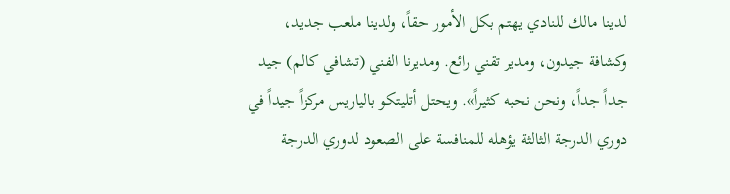لدينا مالك للنادي يهتم بكل الأمور حقاً، ولدينا ملعب جديد، وكشافة جيدون، ومدير تقني رائع. ومديرنا الفني (تشافي كالم) جيد جداً جداً، ونحن نحبه كثيراً». ويحتل أتليتكو بالياريس مركزاً جيداً في دوري الدرجة الثالثة يؤهله للمنافسة على الصعود لدوري الدرجة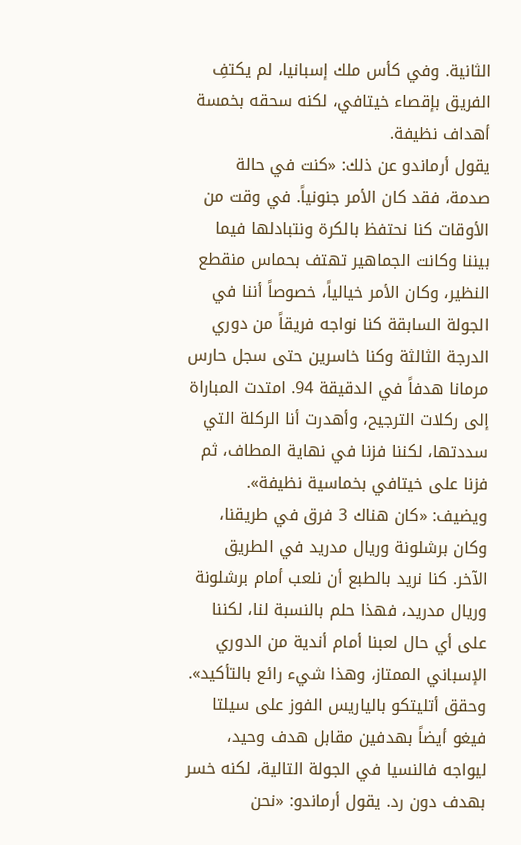الثانية. وفي كأس ملك إسبانيا، لم يكتفِ الفريق بإقصاء خيتافي، لكنه سحقه بخمسة أهداف نظيفة.
يقول أرماندو عن ذلك: «كنت في حالة صدمة، فقد كان الأمر جنونياً. في وقت من الأوقات كنا نحتفظ بالكرة ونتبادلها فيما بيننا وكانت الجماهير تهتف بحماس منقطع النظير، وكان الأمر خيالياً، خصوصاً أننا في الجولة السابقة كنا نواجه فريقاً من دوري الدرجة الثالثة وكنا خاسرين حتى سجل حارس مرمانا هدفاً في الدقيقة 94. امتدت المباراة إلى ركلات الترجيح، وأهدرت أنا الركلة التي سددتها، لكننا فزنا في نهاية المطاف، ثم فزنا على خيتافي بخماسية نظيفة».
ويضيف: «كان هناك 3 فرق في طريقنا، وكان برشلونة وريال مدريد في الطريق الآخر. كنا نريد بالطبع أن نلعب أمام برشلونة وريال مدريد، فهذا حلم بالنسبة لنا، لكننا على أي حال لعبنا أمام أندية من الدوري الإسباني الممتاز، وهذا شيء رائع بالتأكيد».
وحقق أتليتكو بالياريس الفوز على سيلتا فيغو أيضاً بهدفين مقابل هدف وحيد، ليواجه فالنسيا في الجولة التالية، لكنه خسر بهدف دون رد. يقول أرماندو: «نحن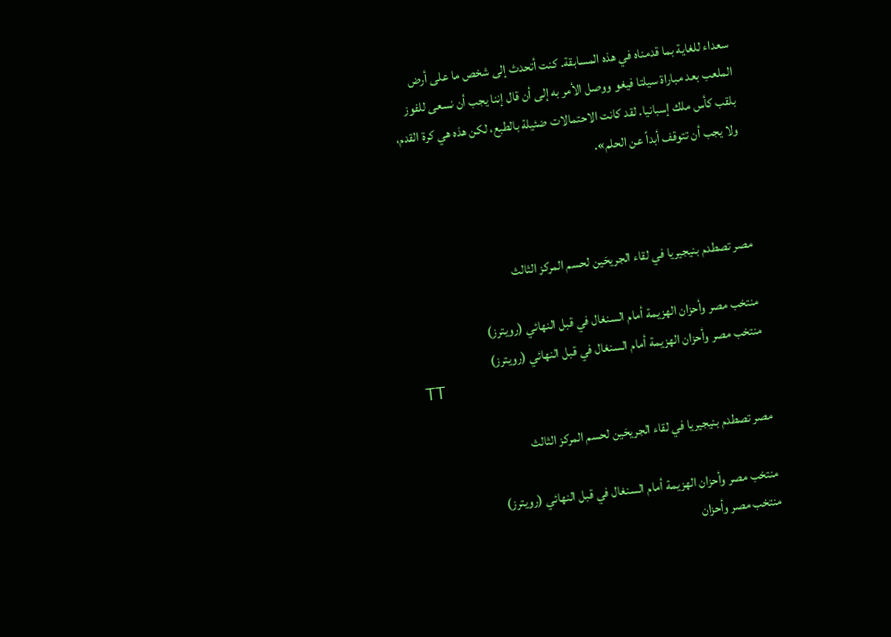سعداء للغاية بما قدمناه في هذه المسابقة. كنت أتحدث إلى شخص ما على أرض الملعب بعد مباراة سيلتا فيغو ووصل الأمر به إلى أن قال إننا يجب أن نسعى للفوز بلقب كأس ملك إسبانيا. لقد كانت الاحتمالات ضئيلة بالطبع، لكن هذه هي كرة القدم، ولا يجب أن تتوقف أبداً عن الحلم».



مصر تصطدم بنيجيريا في لقاء الجريحَين لحسم المركز الثالث

منتخب مصر وأحزان الهزيمة أمام السنغال في قبل النهائي (رويترز)
منتخب مصر وأحزان الهزيمة أمام السنغال في قبل النهائي (رويترز)
TT

مصر تصطدم بنيجيريا في لقاء الجريحَين لحسم المركز الثالث

منتخب مصر وأحزان الهزيمة أمام السنغال في قبل النهائي (رويترز)
منتخب مصر وأحزان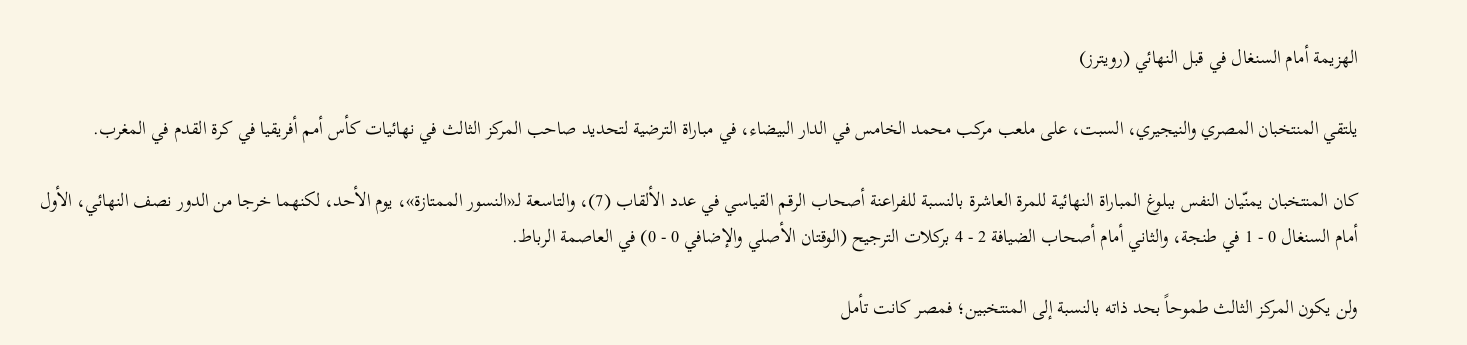الهزيمة أمام السنغال في قبل النهائي (رويترز)

يلتقي المنتخبان المصري والنيجيري، السبت، على ملعب مركب محمد الخامس في الدار البيضاء، في مباراة الترضية لتحديد صاحب المركز الثالث في نهائيات كأس أمم أفريقيا في كرة القدم في المغرب.

كان المنتخبان يمنّيان النفس ببلوغ المباراة النهائية للمرة العاشرة بالنسبة للفراعنة أصحاب الرقم القياسي في عدد الألقاب (7)، والتاسعة لـ«النسور الممتازة»، يوم الأحد، لكنهما خرجا من الدور نصف النهائي، الأول أمام السنغال 0 - 1 في طنجة، والثاني أمام أصحاب الضيافة 2 - 4 بركلات الترجيح (الوقتان الأصلي والإضافي 0 - 0) في العاصمة الرباط.

ولن يكون المركز الثالث طموحاً بحد ذاته بالنسبة إلى المنتخبين؛ فمصر كانت تأمل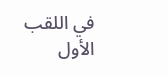في اللقب الأول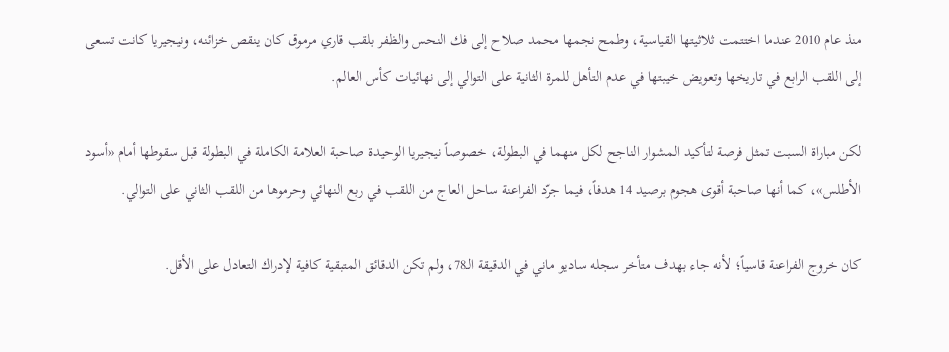منذ عام 2010 عندما اختتمت ثلاثيتها القياسية، وطمح نجمها محمد صلاح إلى فك النحس والظفر بلقب قاري مرموق كان ينقص خزائنه، ونيجيريا كانت تسعى إلى اللقب الرابع في تاريخها وتعويض خيبتها في عدم التأهل للمرة الثانية على التوالي إلى نهائيات كأس العالم.

لكن مباراة السبت تمثل فرصة لتأكيد المشوار الناجح لكل منهما في البطولة، خصوصاً نيجيريا الوحيدة صاحبة العلامة الكاملة في البطولة قبل سقوطها أمام «أسود الأطلس»، كما أنها صاحبة أقوى هجوم برصيد 14 هدفاً، فيما جرّد الفراعنة ساحل العاج من اللقب في ربع النهائي وحرموها من اللقب الثاني على التوالي.

كان خروج الفراعنة قاسياً؛ لأنه جاء بهدف متأخر سجله ساديو ماني في الدقيقة الـ78، ولم تكن الدقائق المتبقية كافية لإدراك التعادل على الأقل.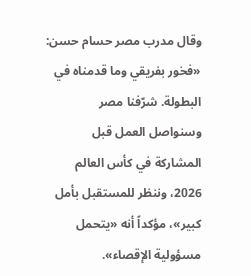وقال مدرب مصر حسام حسن: «فخور بفريقي وما قدمناه في البطولة. شرّفنا مصر وسنواصل العمل قبل المشاركة في كأس العالم 2026، وننظر للمستقبل بأمل كبير»، مؤكداً أنه «يتحمل مسؤولية الإقصاء».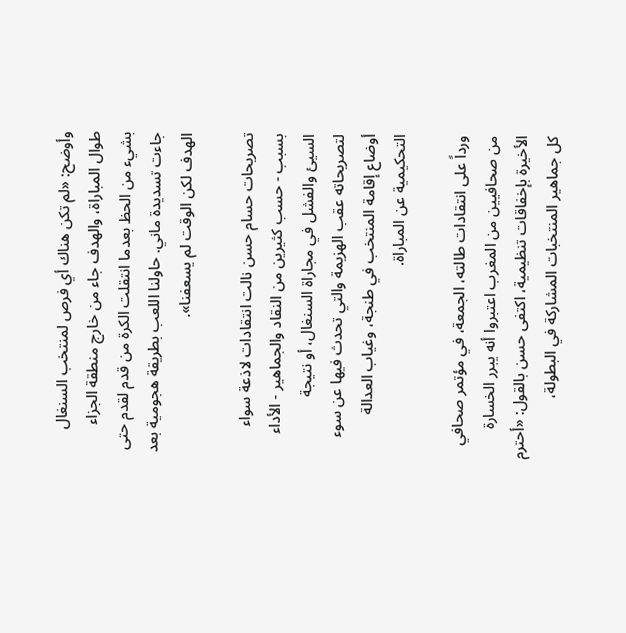وأوضح: «لم تكن هناك أي فرص لمنتخب السنغال طوال المباراة، والهدف جاء من خارج منطقة الجزاء بشيء من الحظ بعدما انتقلت الكرة من قدم لقدم حتى جاءت تسديدة ماني. حاولنا اللعب بطريقة هجومية بعد الهدف لكن الوقت لم يسعفنا».

تصريحات حسام حسن نالت انتقادات لاذعة سواء بسبب - حسب كثيرين من النقاد والجماهير - الأداء السيئ والفشل في مجاراة السنغال، أو نتيجة لتصريحاته عقب الهزيمة والتي تحدث فيها عن سوء أوضاع إقامة المنتخب في طنجة، وغياب العدالة التحكيمية عن المباراة.

ورداً على انتقادات طالته، الجمعة، في مؤتمر صحافي من صحافيين من المغرب اعتبروا أنه يبرر الخسارة الأخيرة بإخفاقات تنظيمية، اكتفى حسن بالقول: «أحترم كل جماهير المنتخبات المشاركة في البطولة،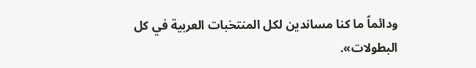ودائماً ما كنا مساندين لكل المنتخبات العربية في كل البطولات».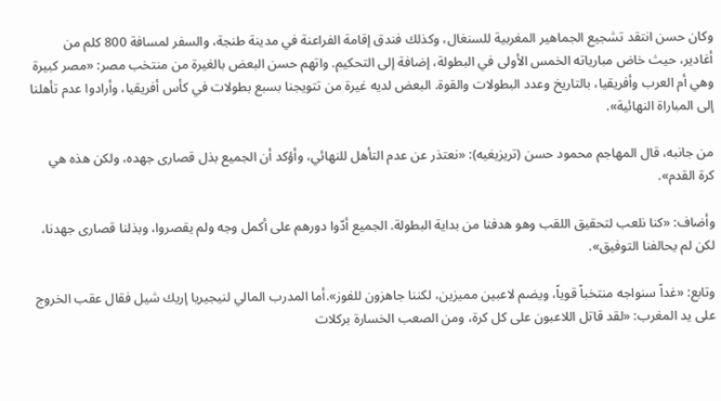وكان حسن انتقد تشجيع الجماهير المغربية للسنغال، وكذلك فندق إقامة الفراعنة في مدينة طنجة، والسفر لمسافة 800 كلم من أغادير، حيث خاض مبارياته الخمس الأولى في البطولة، إضافة إلى التحكيم. واتهم حسن البعض بالغيرة من منتخب مصر: «مصر كبيرة وهي أم العرب وأفريقيا، بالتاريخ وعدد البطولات والقوة. البعض لديه غيرة من تتويجنا بسبع بطولات في كأس أفريقيا، وأرادوا عدم تأهلنا إلى المباراة النهائية».

من جانبه، قال المهاجم محمود حسن (تريزيغيه): «نعتذر عن عدم التأهل للنهائي، وأؤكد أن الجميع بذل قصارى جهده، ولكن هذه هي كرة القدم».

وأضاف: «كنا نلعب لتحقيق اللقب وهو هدفنا من بداية البطولة. الجميع أدّوا دورهم على أكمل وجه ولم يقصروا، وبذلنا قصارى جهدنا، لكن لم يحالفنا التوفيق».

وتابع: «غداً سنواجه منتخباً قوياً، ويضم لاعبين مميزين، لكننا جاهزون للفوز».أما المدرب المالي لنيجيريا إريك شيل فقال عقب الخروج على يد المغرب: «لقد قاتل اللاعبون على كل كرة، ومن الصعب الخسارة بركلات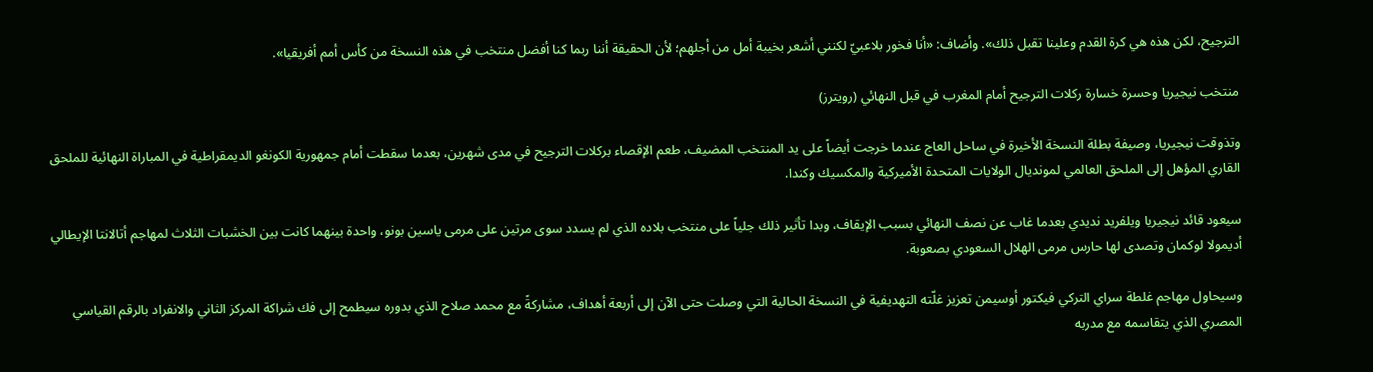الترجيح، لكن هذه هي كرة القدم وعلينا تقبل ذلك». وأضاف: «أنا فخور بلاعبيّ لكنني أشعر بخيبة أمل من أجلهم؛ لأن الحقيقة أننا ربما كنا أفضل منتخب في هذه النسخة من كأس أمم أفريقيا».

منتخب نيجيريا وحسرة خسارة ركلات الترجيح أمام المغرب في قبل النهائي (رويترز)

وتذوقت نيجيريا، وصيفة بطلة النسخة الأخيرة في ساحل العاج عندما خرجت أيضاً على يد المنتخب المضيف، طعم الإقصاء بركلات الترجيح في مدى شهرين، بعدما سقطت أمام جمهورية الكونغو الديمقراطية في المباراة النهائية للملحق القاري المؤهل إلى الملحق العالمي لمونديال الولايات المتحدة الأميركية والمكسيك وكندا.

سيعود قائد نيجيريا ويلفريد نديدي بعدما غاب عن نصف النهائي بسبب الإيقاف، وبدا تأثير ذلك جلياً على منتخب بلاده الذي لم يسدد سوى مرتين على مرمى ياسين بونو، واحدة بينهما كانت بين الخشبات الثلاث لمهاجم أتالانتا الإيطالي أديمولا لوكمان وتصدى لها حارس مرمى الهلال السعودي بصعوبة.

وسيحاول مهاجم غلطة سراي التركي فيكتور أوسيمن تعزيز غلّته التهديفية في النسخة الحالية التي وصلت حتى الآن إلى أربعة أهداف، مشاركةً مع محمد صلاح الذي بدوره سيطمح إلى فك شراكة المركز الثاني والانفراد بالرقم القياسي المصري الذي يتقاسمه مع مدربه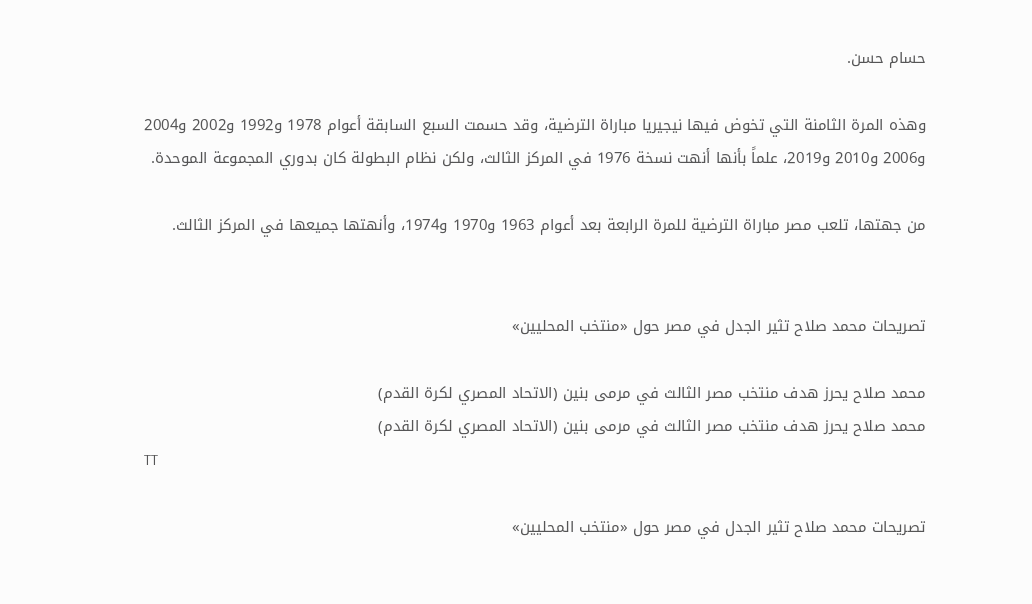حسام حسن.

وهذه المرة الثامنة التي تخوض فيها نيجيريا مباراة الترضية، وقد حسمت السبع السابقة أعوام 1978 و1992 و2002 و2004 و2006 و2010 و2019، علماً بأنها أنهت نسخة 1976 في المركز الثالث، ولكن نظام البطولة كان بدوري المجموعة الموحدة.

من جهتها، تلعب مصر مباراة الترضية للمرة الرابعة بعد أعوام 1963 و1970 و1974، وأنهتها جميعها في المركز الثالث.


تصريحات محمد صلاح تثير الجدل في مصر حول «منتخب المحليين»

محمد صلاح يحرز هدف منتخب مصر الثالث في مرمى بنين (الاتحاد المصري لكرة القدم)
محمد صلاح يحرز هدف منتخب مصر الثالث في مرمى بنين (الاتحاد المصري لكرة القدم)
TT

تصريحات محمد صلاح تثير الجدل في مصر حول «منتخب المحليين»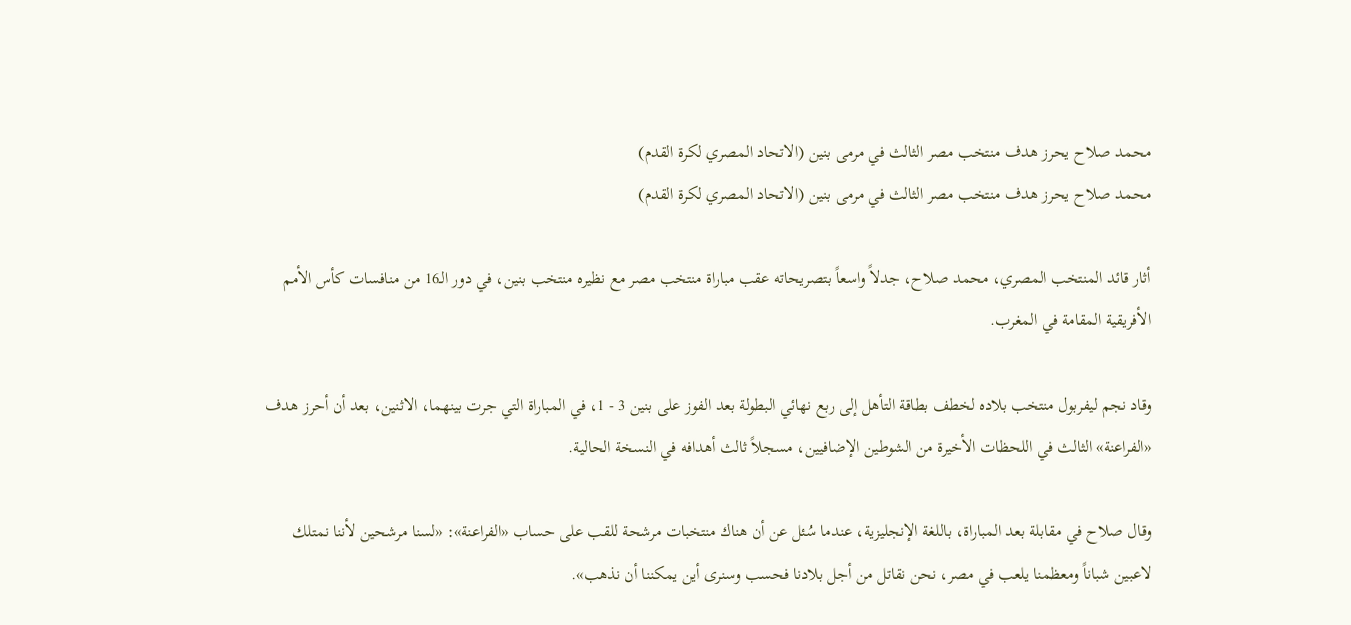محمد صلاح يحرز هدف منتخب مصر الثالث في مرمى بنين (الاتحاد المصري لكرة القدم)
محمد صلاح يحرز هدف منتخب مصر الثالث في مرمى بنين (الاتحاد المصري لكرة القدم)

أثار قائد المنتخب المصري، محمد صلاح، جدلاً واسعاً بتصريحاته عقب مباراة منتخب مصر مع نظيره منتخب بنين، في دور الـ16 من منافسات كأس الأمم الأفريقية المقامة في المغرب.

وقاد نجم ليفربول منتخب بلاده لخطف بطاقة التأهل إلى ربع نهائي البطولة بعد الفوز على بنين 3 - 1، في المباراة التي جرت بينهما، الاثنين، بعد أن أحرز هدف «الفراعنة» الثالث في اللحظات الأخيرة من الشوطين الإضافيين، مسجلاً ثالث أهدافه في النسخة الحالية.

وقال صلاح في مقابلة بعد المباراة، باللغة الإنجليزية، عندما سُئل عن أن هناك منتخبات مرشحة للقب على حساب «الفراعنة»: «لسنا مرشحين لأننا نمتلك لاعبين شباناً ومعظمنا يلعب في مصر، نحن نقاتل من أجل بلادنا فحسب وسنرى أين يمكننا أن نذهب».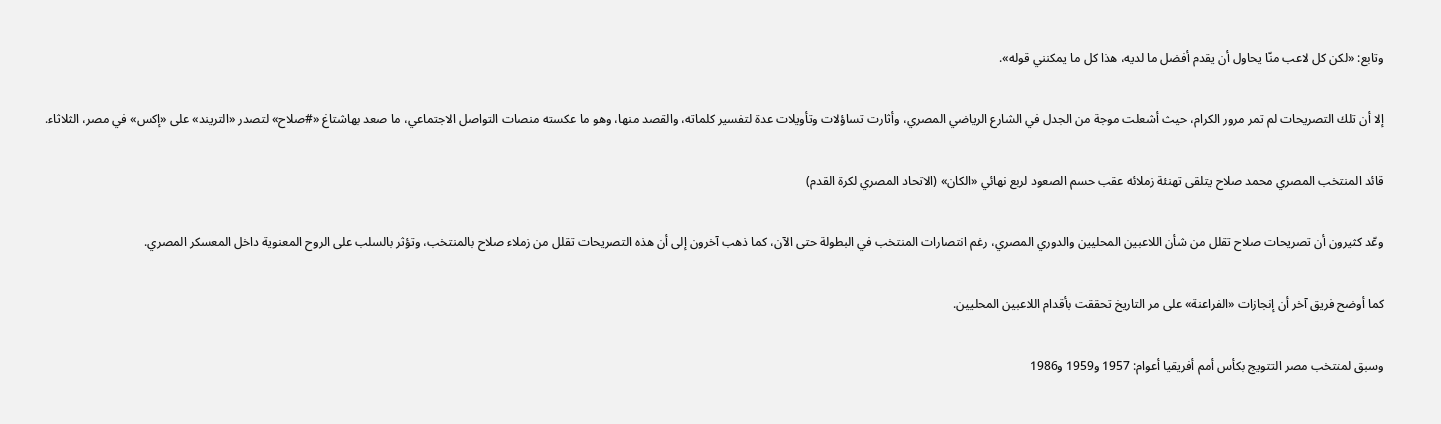وتابع: «لكن كل لاعب منّا يحاول أن يقدم أفضل ما لديه، هذا كل ما يمكنني قوله».

إلا أن تلك التصريحات لم تمر مرور الكرام، حيث أشعلت موجة من الجدل في الشارع الرياضي المصري، وأثارت تساؤلات وتأويلات عدة لتفسير كلماته، والقصد منها، وهو ما عكسته منصات التواصل الاجتماعي، ما صعد بهاشتاغ «#صلاح» لتصدر «التريند» على «إكس» في مصر، الثلاثاء.

قائد المنتخب المصري محمد صلاح يتلقى تهنئة زملائه عقب حسم الصعود لربع نهائي «الكان» (الاتحاد المصري لكرة القدم)

وعّد كثيرون أن تصريحات صلاح تقلل من شأن اللاعبين المحليين والدوري المصري، رغم انتصارات المنتخب في البطولة حتى الآن، كما ذهب آخرون إلى أن هذه التصريحات تقلل من زملاء صلاح بالمنتخب، وتؤثر بالسلب على الروح المعنوية داخل المعسكر المصري.

كما أوضح فريق آخر أن إنجازات «الفراعنة» على مر التاريخ تحققت بأقدام اللاعبين المحليين.

وسبق لمنتخب مصر التتويج بكأس أمم أفريقيا أعوام: 1957 و1959 و1986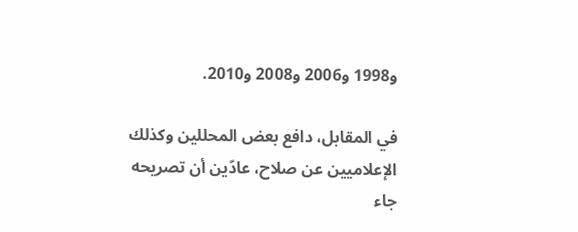و1998 و2006 و2008 و2010.

في المقابل، دافع بعض المحللين وكذلك الإعلاميين عن صلاح، عادّين أن تصريحه جاء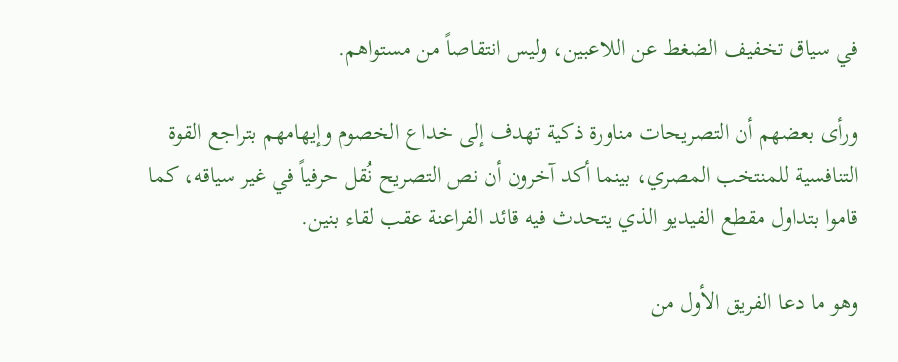في سياق تخفيف الضغط عن اللاعبين، وليس انتقاصاً من مستواهم.

ورأى بعضهم أن التصريحات مناورة ذكية تهدف إلى خداع الخصوم وإيهامهم بتراجع القوة التنافسية للمنتخب المصري، بينما أكد آخرون أن نص التصريح نُقل حرفياً في غير سياقه، كما قاموا بتداول مقطع الفيديو الذي يتحدث فيه قائد الفراعنة عقب لقاء بنين.

وهو ما دعا الفريق الأول من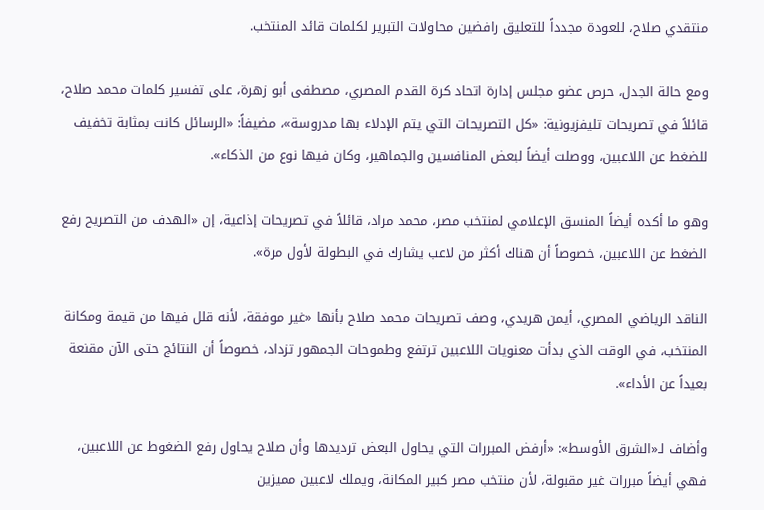منتقدي صلاح، للعودة مجدداً للتعليق رافضين محاولات التبرير لكلمات قائد المنتخب.

ومع حالة الجدل، حرص عضو مجلس إدارة اتحاد كرة القدم المصري، مصطفى أبو زهرة، على تفسير كلمات محمد صلاح، قائلاً في تصريحات تليفزيونية: «كل التصريحات التي يتم الإدلاء بها مدروسة»، مضيفاً: «الرسائل كانت بمثابة تخفيف للضغط عن اللاعبين، ووصلت أيضاً لبعض المنافسين والجماهير، وكان فيها نوع من الذكاء».

وهو ما أكده أيضاً المنسق الإعلامي لمنتخب مصر، محمد مراد، قائلاً في تصريحات إذاعية، إن «الهدف من التصريح رفع الضغط عن اللاعبين، خصوصاً أن هناك أكثر من لاعب يشارك في البطولة لأول مرة».

الناقد الرياضي المصري، أيمن هريدي، وصف تصريحات محمد صلاح بأنها «غير موفقة، لأنه قلل فيها من قيمة ومكانة المنتخب، في الوقت الذي بدأت معنويات اللاعبين ترتفع وطموحات الجمهور تزداد، خصوصاً أن النتائج حتى الآن مقنعة بعيداً عن الأداء».

وأضاف لـ«الشرق الأوسط»: «أرفض المبررات التي يحاول البعض ترديدها وأن صلاح يحاول رفع الضغوط عن اللاعبين، فهي أيضاً مبررات غير مقبولة، لأن منتخب مصر كبير المكانة، ويملك لاعبين مميزين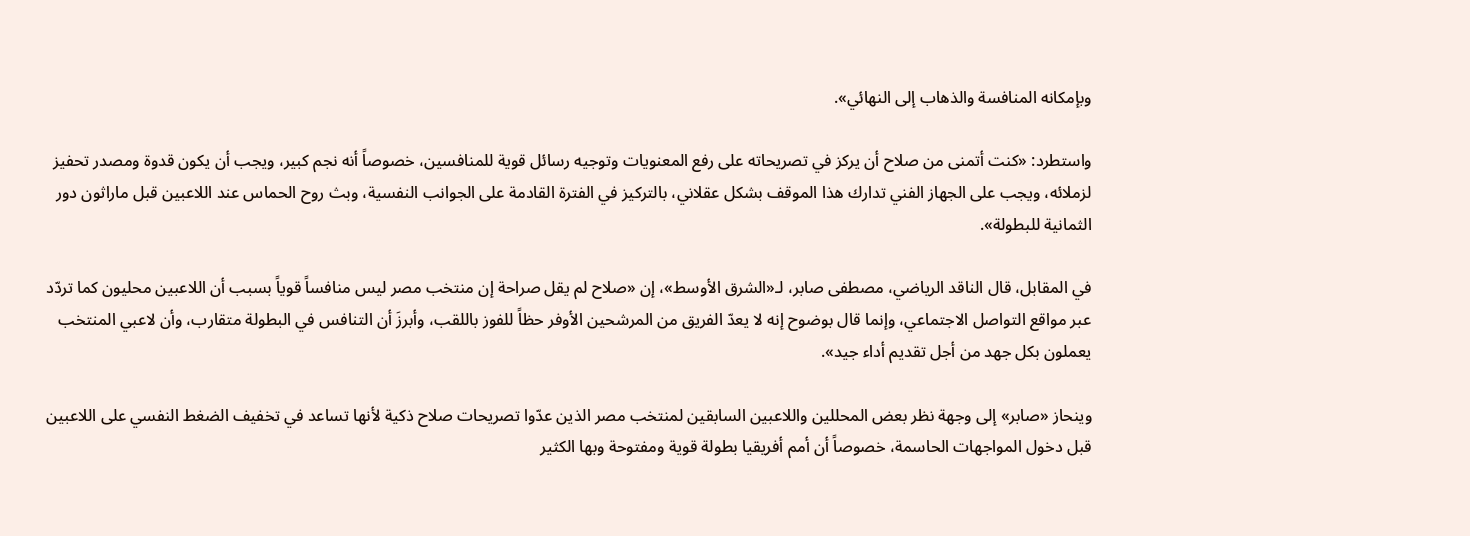وبإمكانه المنافسة والذهاب إلى النهائي».

واستطرد: «كنت أتمنى من صلاح أن يركز في تصريحاته على رفع المعنويات وتوجيه رسائل قوية للمنافسين، خصوصاً أنه نجم كبير، ويجب أن يكون قدوة ومصدر تحفيز لزملائه، ويجب على الجهاز الفني تدارك هذا الموقف بشكل عقلاني، بالتركيز في الفترة القادمة على الجوانب النفسية، وبث روح الحماس عند اللاعبين قبل ماراثون دور الثمانية للبطولة».

في المقابل، قال الناقد الرياضي، مصطفى صابر، لـ«الشرق الأوسط»، إن «صلاح لم يقل صراحة إن منتخب مصر ليس منافساً قوياً بسبب أن اللاعبين محليون كما تردّد عبر مواقع التواصل الاجتماعي، وإنما قال بوضوح إنه لا يعدّ الفريق من المرشحين الأوفر حظاً للفوز باللقب، وأبرزَ أن التنافس في البطولة متقارب، وأن لاعبي المنتخب يعملون بكل جهد من أجل تقديم أداء جيد».

وينحاز «صابر» إلى وجهة نظر بعض المحللين واللاعبين السابقين لمنتخب مصر الذين عدّوا تصريحات صلاح ذكية لأنها تساعد في تخفيف الضغط النفسي على اللاعبين قبل دخول المواجهات الحاسمة، خصوصاً أن أمم أفريقيا بطولة قوية ومفتوحة وبها الكثير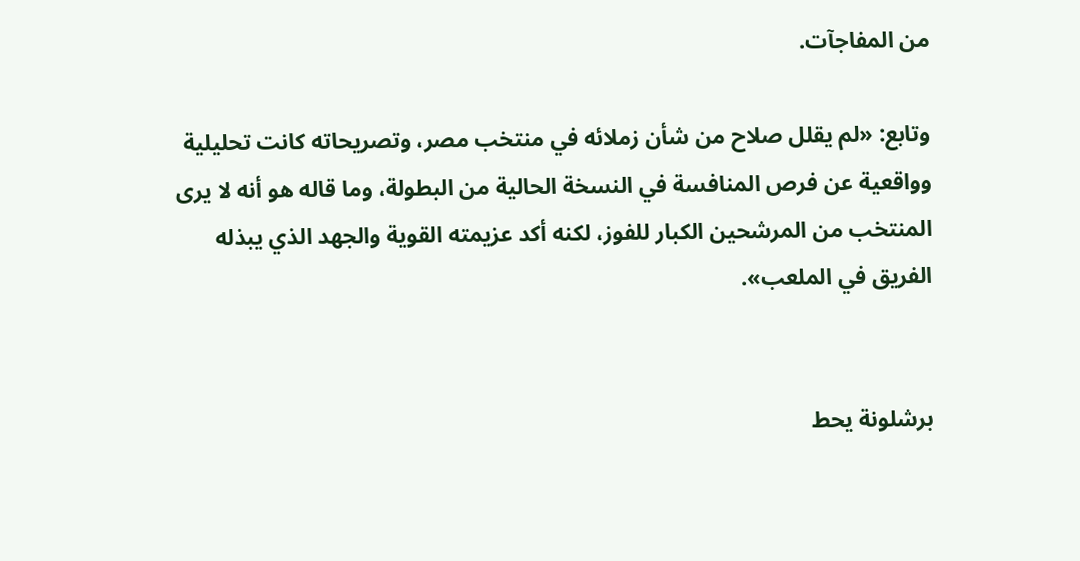من المفاجآت.

وتابع: «لم يقلل صلاح من شأن زملائه في منتخب مصر، وتصريحاته كانت تحليلية وواقعية عن فرص المنافسة في النسخة الحالية من البطولة، وما قاله هو أنه لا يرى المنتخب من المرشحين الكبار للفوز، لكنه أكد عزيمته القوية والجهد الذي يبذله الفريق في الملعب».


برشلونة يحط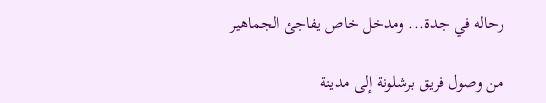رحاله في جدة... ومدخل خاص يفاجئ الجماهير

من وصول فريق برشلونة إلى مدينة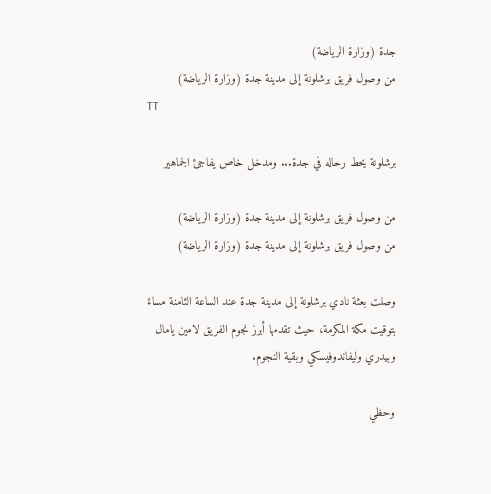جدة (وزارة الرياضة)
من وصول فريق برشلونة إلى مدينة جدة (وزارة الرياضة)
TT

برشلونة يحط رحاله في جدة... ومدخل خاص يفاجئ الجماهير

من وصول فريق برشلونة إلى مدينة جدة (وزارة الرياضة)
من وصول فريق برشلونة إلى مدينة جدة (وزارة الرياضة)

وصلت بعثة نادي برشلونة إلى مدينة جدة عند الساعة الثامنة مساءً بتوقيت مكة المكرمة، حيث تقدمها أبرز نجوم الفريق لامين يامال وبيدري وليفاندوفيسكي وبقية النجوم.

وحظي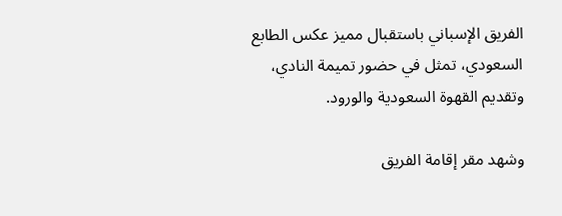الفريق الإسباني باستقبال مميز عكس الطابع السعودي، تمثل في حضور تميمة النادي، وتقديم القهوة السعودية والورود.

وشهد مقر إقامة الفريق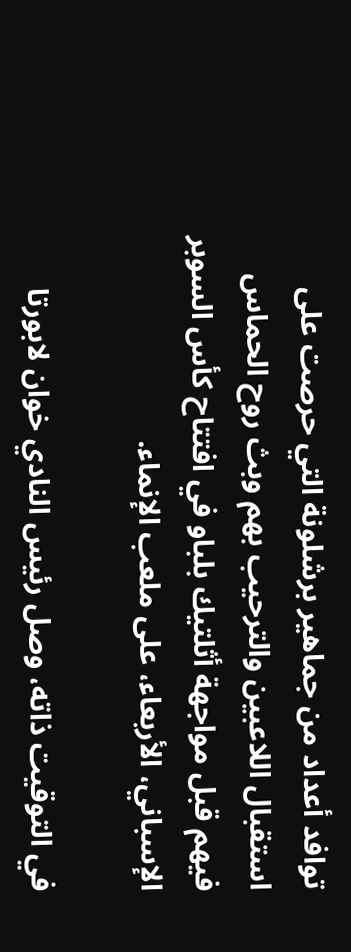توافد أعداد من جماهير برشلونة التي حرصت على استقبال اللاعبين والترحيب بهم وبث روح الحماس فيهم قبل مواجهة أثلتيك بلباو في افتتاح كأس السوبر الإسباني، الأربعاء، على ملعب الإنماء.

في التوقيت ذاته، وصل رئيس النادي خوان لابورتا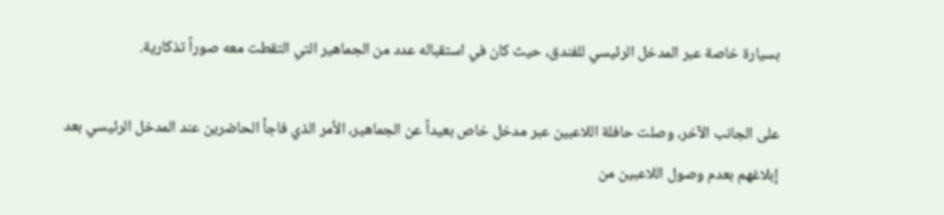بسيارة خاصة عبر المدخل الرئيسي للفندق، حيث كان في استقباله عدد من الجماهير التي التقطت معه صوراً تذكارية.

على الجانب الآخر، وصلت حافلة اللاعبين عبر مدخل خاص بعيداً عن الجماهير، الأمر الذي فاجأ الحاضرين عند المدخل الرئيسي بعد إبلاغهم بعدم وصول اللاعبين من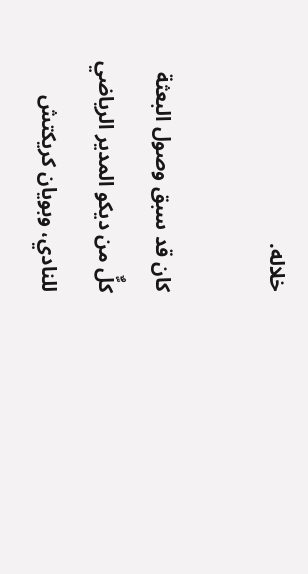خلاله.

كان قد سبق وصول البعثة كلٌّ من ديكو المدير الرياضي للنادي، وبويان كريكتش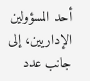أحد المسؤولين الإداريين، إلى جانب عدد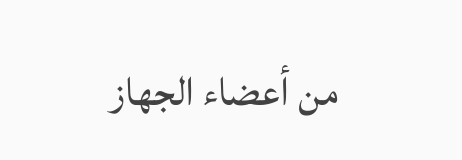من أعضاء الجهاز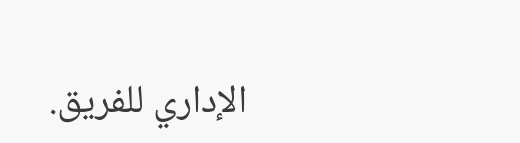الإداري للفريق.